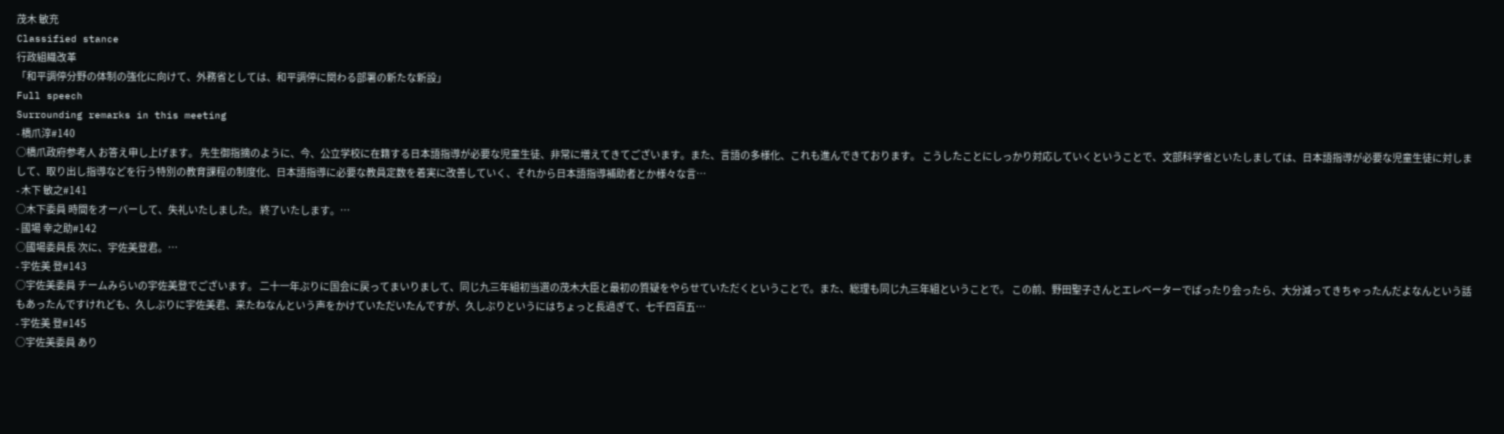茂木 敏充
Classified stance
行政組織改革
「和平調停分野の体制の強化に向けて、外務省としては、和平調停に関わる部署の新たな新設」
Full speech
Surrounding remarks in this meeting
- 橋爪淳#140
○橋爪政府参考人 お答え申し上げます。 先生御指摘のように、今、公立学校に在籍する日本語指導が必要な児童生徒、非常に増えてきてございます。また、言語の多様化、これも進んできております。 こうしたことにしっかり対応していくということで、文部科学省といたしましては、日本語指導が必要な児童生徒に対しまして、取り出し指導などを行う特別の教育課程の制度化、日本語指導に必要な教員定数を着実に改善していく、それから日本語指導補助者とか様々な言…
- 木下 敏之#141
○木下委員 時間をオーバーして、失礼いたしました。 終了いたします。…
- 國場 幸之助#142
○國場委員長 次に、宇佐美登君。…
- 宇佐美 登#143
○宇佐美委員 チームみらいの宇佐美登でございます。 二十一年ぶりに国会に戻ってまいりまして、同じ九三年組初当選の茂木大臣と最初の質疑をやらせていただくということで。また、総理も同じ九三年組ということで。 この前、野田聖子さんとエレベーターでばったり会ったら、大分減ってきちゃったんだよなんという話もあったんですけれども、久しぶりに宇佐美君、来たねなんという声をかけていただいたんですが、久しぶりというにはちょっと長過ぎて、七千四百五…
- 宇佐美 登#145
○宇佐美委員 あり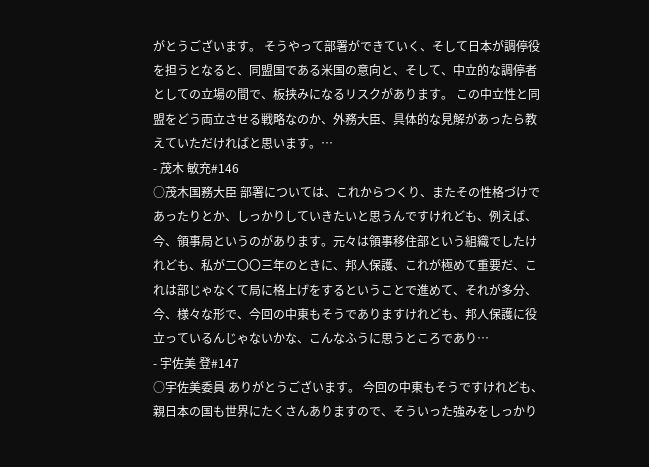がとうございます。 そうやって部署ができていく、そして日本が調停役を担うとなると、同盟国である米国の意向と、そして、中立的な調停者としての立場の間で、板挟みになるリスクがあります。 この中立性と同盟をどう両立させる戦略なのか、外務大臣、具体的な見解があったら教えていただければと思います。…
- 茂木 敏充#146
○茂木国務大臣 部署については、これからつくり、またその性格づけであったりとか、しっかりしていきたいと思うんですけれども、例えば、今、領事局というのがあります。元々は領事移住部という組織でしたけれども、私が二〇〇三年のときに、邦人保護、これが極めて重要だ、これは部じゃなくて局に格上げをするということで進めて、それが多分、今、様々な形で、今回の中東もそうでありますけれども、邦人保護に役立っているんじゃないかな、こんなふうに思うところであり…
- 宇佐美 登#147
○宇佐美委員 ありがとうございます。 今回の中東もそうですけれども、親日本の国も世界にたくさんありますので、そういった強みをしっかり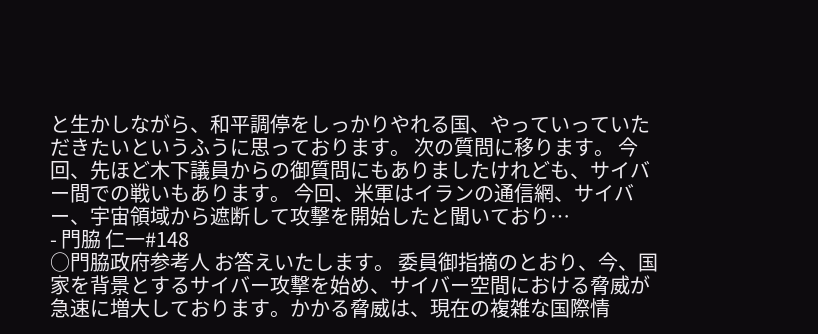と生かしながら、和平調停をしっかりやれる国、やっていっていただきたいというふうに思っております。 次の質問に移ります。 今回、先ほど木下議員からの御質問にもありましたけれども、サイバー間での戦いもあります。 今回、米軍はイランの通信網、サイバー、宇宙領域から遮断して攻撃を開始したと聞いており…
- 門脇 仁一#148
○門脇政府参考人 お答えいたします。 委員御指摘のとおり、今、国家を背景とするサイバー攻撃を始め、サイバー空間における脅威が急速に増大しております。かかる脅威は、現在の複雑な国際情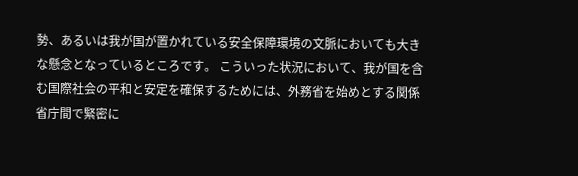勢、あるいは我が国が置かれている安全保障環境の文脈においても大きな懸念となっているところです。 こういった状況において、我が国を含む国際社会の平和と安定を確保するためには、外務省を始めとする関係省庁間で緊密に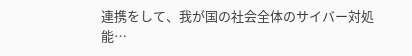連携をして、我が国の社会全体のサイバー対処能…